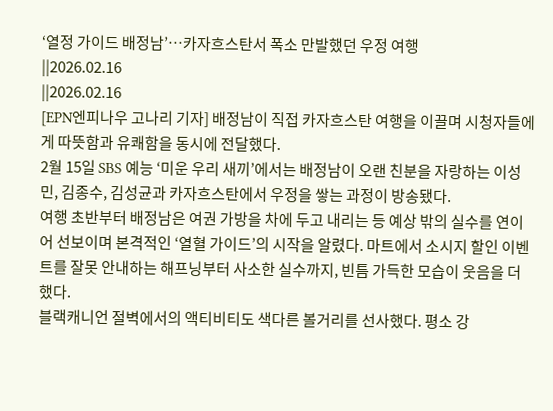‘열정 가이드 배정남’…카자흐스탄서 폭소 만발했던 우정 여행
||2026.02.16
||2026.02.16
[EPN엔피나우 고나리 기자] 배정남이 직접 카자흐스탄 여행을 이끌며 시청자들에게 따뜻함과 유쾌함을 동시에 전달했다.
2월 15일 SBS 예능 ‘미운 우리 새끼’에서는 배정남이 오랜 친분을 자랑하는 이성민, 김종수, 김성균과 카자흐스탄에서 우정을 쌓는 과정이 방송됐다.
여행 초반부터 배정남은 여권 가방을 차에 두고 내리는 등 예상 밖의 실수를 연이어 선보이며 본격적인 ‘열혈 가이드’의 시작을 알렸다. 마트에서 소시지 할인 이벤트를 잘못 안내하는 해프닝부터 사소한 실수까지, 빈틈 가득한 모습이 웃음을 더했다.
블랙캐니언 절벽에서의 액티비티도 색다른 볼거리를 선사했다. 평소 강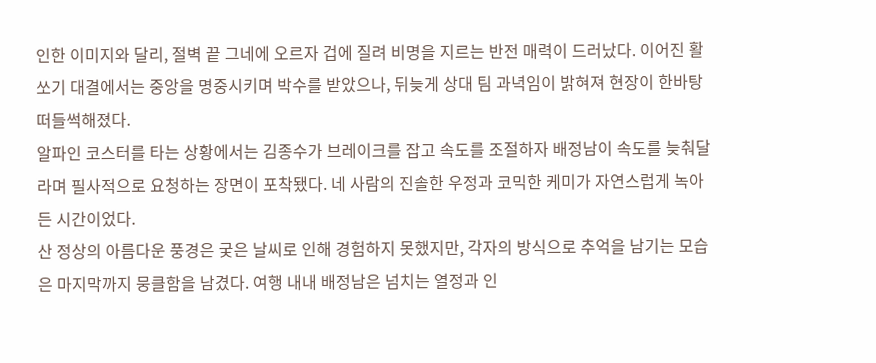인한 이미지와 달리, 절벽 끝 그네에 오르자 겁에 질려 비명을 지르는 반전 매력이 드러났다. 이어진 활쏘기 대결에서는 중앙을 명중시키며 박수를 받았으나, 뒤늦게 상대 팀 과녁임이 밝혀져 현장이 한바탕 떠들썩해졌다.
알파인 코스터를 타는 상황에서는 김종수가 브레이크를 잡고 속도를 조절하자 배정남이 속도를 늦춰달라며 필사적으로 요청하는 장면이 포착됐다. 네 사람의 진솔한 우정과 코믹한 케미가 자연스럽게 녹아든 시간이었다.
산 정상의 아름다운 풍경은 궂은 날씨로 인해 경험하지 못했지만, 각자의 방식으로 추억을 남기는 모습은 마지막까지 뭉클함을 남겼다. 여행 내내 배정남은 넘치는 열정과 인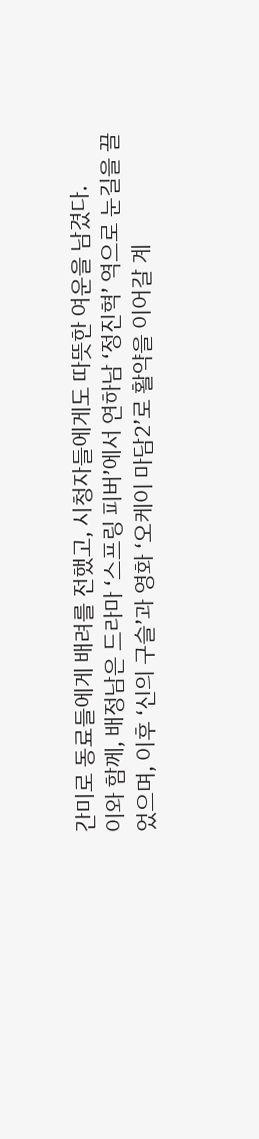간미로 동료들에게 배려를 전했고, 시청자들에게도 따뜻한 여운을 남겼다.
이와 함께, 배정남은 드라마 ‘스프링 피버’에서 연하남 ‘정진혁’ 역으로 눈길을 끌었으며, 이후 ‘신의 구슬’과 영화 ‘오케이 마담2’로 활약을 이어갈 계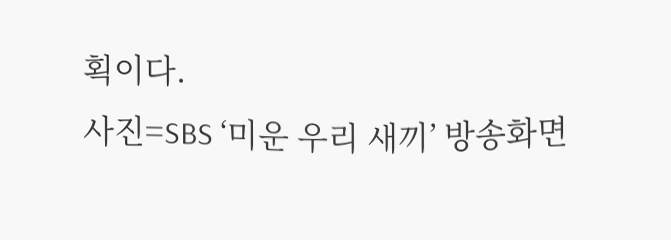획이다.
사진=SBS ‘미운 우리 새끼’ 방송화면